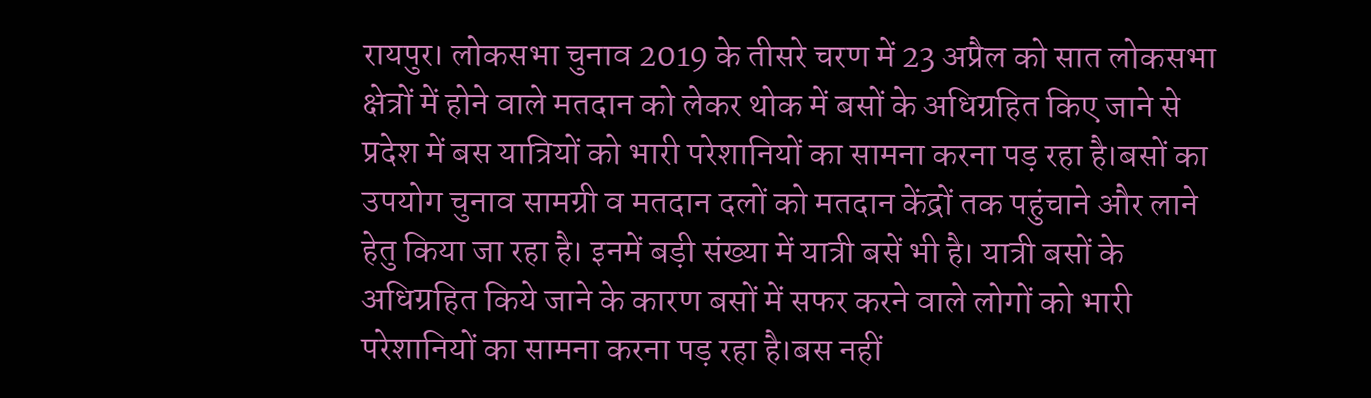रायपुर। लोकसभा चुनाव 2019 के तीसरे चरण में 23 अप्रैल को सात लोकसभा क्षेत्रों में होने वाले मतदान को लेकर थोक में बसों के अधिग्रहित किए जाने से प्रदेश में बस यात्रियों को भारी परेशानियों का सामना करना पड़ रहा है।बसों का उपयोग चुनाव सामग्री व मतदान दलों को मतदान केंद्रों तक पहुंचाने और लाने हेतु किया जा रहा है। इनमें बड़ी संख्या में यात्री बसें भी है। यात्री बसों के अधिग्रहित किये जाने के कारण बसों में सफर करने वाले लोगों को भारी परेशानियों का सामना करना पड़ रहा है।बस नहीं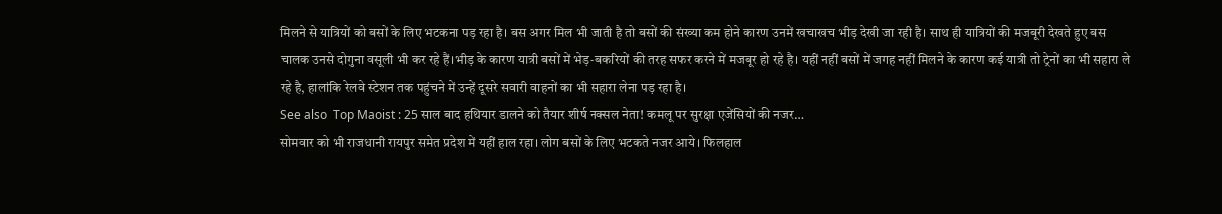मिलने से यात्रियों को बसों के लिए भटकना पड़ रहा है। बस अगर मिल भी जाती है तो बसों की संख्या कम होने कारण उनमें खचाखच भीड़ देखी जा रही है। साथ ही यात्रियों की मजबूरी देखते हुए बस चालक उनसे दोगुना वसूली भी कर रहे हैं।भीड़ के कारण यात्री बसों में भेड़-बकरियों की तरह सफर करने में मजबूर हो रहे है। यहीं नहीं बसों में जगह नहीं मिलने के कारण कई यात्री तो ट्रेनों का भी सहारा ले रहे है, हालांकि रेलवे स्टेशन तक पहुंचने में उन्हें दूसरे सवारी वाहनों का भी सहारा लेना पड़ रहा है।
See also  Top Maoist : 25 साल बाद हथियार डालने को तैयार शीर्ष नक्सल नेता! कमलू पर सुरक्षा एजेंसियों की नजर…
सोमवार को भी राजधानी रायपुर समेत प्रदेश में यहीं हाल रहा। लोग बसों के लिए भटकते नजर आये। फिलहाल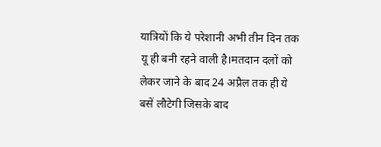यात्रियों कि ये परेशानी अभी तीन दिन तक यू ही बनी रहने वाली है।मतदान दलों को लेकर जाने के बाद 24 अप्रैल तक ही ये बसें लौटेगी जिसके बाद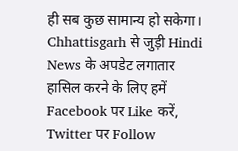ही सब कुछ सामान्य हो सकेगा। Chhattisgarh से जुड़ी Hindi News के अपडेट लगातार हासिल करने के लिए हमें Facebook पर Like करें, Twitter पर Follow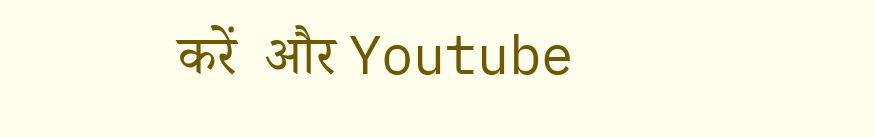करें  और Youtube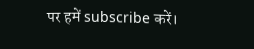पर हमें subscribe करें।